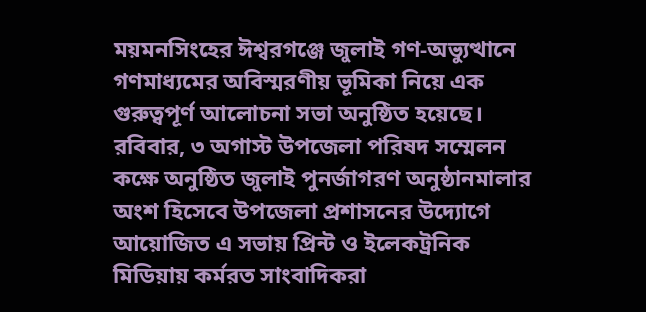ময়মনসিংহের ঈশ্বরগঞ্জে জুলাই গণ-অভ্যুত্থানে গণমাধ্যমের অবিস্মরণীয় ভূমিকা নিয়ে এক গুরুত্বপূর্ণ আলোচনা সভা অনুষ্ঠিত হয়েছে।
রবিবার, ৩ অগাস্ট উপজেলা পরিষদ সম্মেলন কক্ষে অনুষ্ঠিত জুলাই পুনর্জাগরণ অনুষ্ঠানমালার অংশ হিসেবে উপজেলা প্রশাসনের উদ্যোগে আয়োজিত এ সভায় প্রিন্ট ও ইলেকট্রনিক মিডিয়ায় কর্মরত সাংবাদিকরা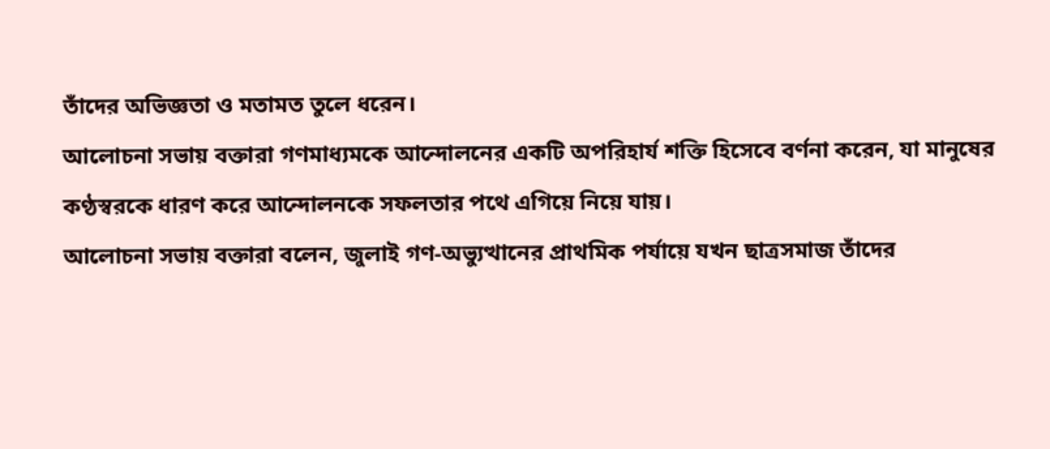তাঁদের অভিজ্ঞতা ও মতামত তুলে ধরেন।
আলোচনা সভায় বক্তারা গণমাধ্যমকে আন্দোলনের একটি অপরিহার্য শক্তি হিসেবে বর্ণনা করেন, যা মানুষের কণ্ঠস্বরকে ধারণ করে আন্দোলনকে সফলতার পথে এগিয়ে নিয়ে যায়।
আলোচনা সভায় বক্তারা বলেন, জুলাই গণ-অভ্যুত্থানের প্রাথমিক পর্যায়ে যখন ছাত্রসমাজ তাঁদের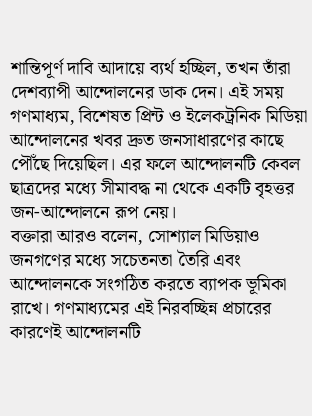শান্তিপূর্ণ দাবি আদায়ে ব্যর্থ হচ্ছিল, তখন তাঁরা দেশব্যাপী আন্দোলনের ডাক দেন। এই সময় গণমাধ্যম, বিশেষত প্রিন্ট ও ইলেকট্রনিক মিডিয়া আন্দোলনের খবর দ্রুত জনসাধারণের কাছে পৌঁছে দিয়েছিল। এর ফলে আন্দোলনটি কেবল ছাত্রদের মধ্যে সীমাবদ্ধ না থেকে একটি বৃহত্তর জন-আন্দোলনে রূপ নেয়।
বক্তারা আরও বলেন, সোশ্যাল মিডিয়াও জনগণের মধ্যে সচেতনতা তৈরি এবং আন্দোলনকে সংগঠিত করতে ব্যাপক ভূমিকা রাখে। গণমাধ্যমের এই নিরবচ্ছিন্ন প্রচারের কারণেই আন্দোলনটি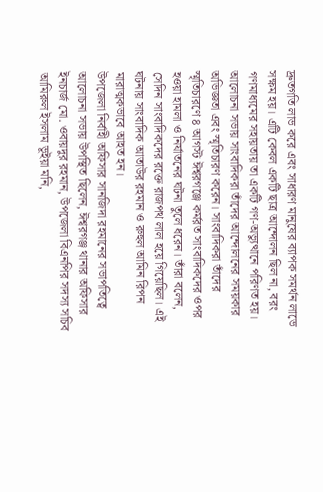দ্রুতগতি লাভ করে এবং সাধারণ মানুষের ব্যাপক সমর্থন লাভে সক্ষম হয়। এটি কেবল একটি ছাত্র আন্দোলন ছিল না, বরং গণমাধ্যমের সহায়তায় তা একটি গণ-অভ্যুত্থানে পরিণত হয়।
আলোচনা সভায় সাংবাদিকরা তাঁদের আন্দোলনের সময়কার অভিজ্ঞতা এবং স্মৃতিচারণ করেন। সাংবাদিকরা তাঁদের স্মৃতিচারণে ৪ আগস্ট ঈশ্বরগঞ্জে কর্মরত সাংবাদিকদের ওপর হওয়া হামলা ও নির্যাতনের ঘটনা তুলে ধরেন। তাঁরা বলেন, সেদিন সাংবাদিকদের রক্তে রাজপথ লাল হয়ে গিয়েছিল। এই ঘটনায় সাংবাদিক আতাউর রহমান ও রুহুল আমিন রিপন মারাত্মকভাবে আহত হন।
উপজেলা নির্বাহী অফিসার সানজিদা রহমানের সভাপতিত্বে আলোচনা সভায় উপস্থিত ছিলেন, ঈশ্বরগঞ্জ থানার অফিসার ইনচার্জ মো. ওবায়দুর রহমান, উপজেলা বিএনপির সদস্য সচিব আমিরুল ইসলাম ভূইয়া মনি,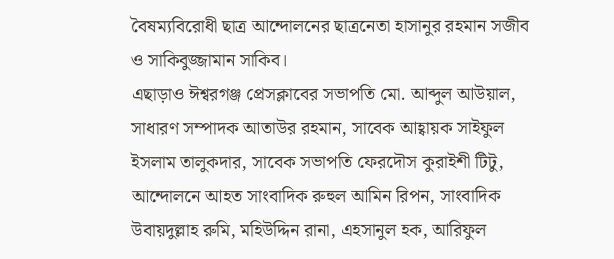বৈষম্যবিরোধী ছাত্র আন্দোলনের ছাত্রনেতা হাসানুর রহমান সজীব ও সাকিবুজ্জামান সাকিব।
এছাড়াও ঈশ্বরগঞ্জ প্রেসক্লাবের সভাপতি মো. আব্দুল আউয়াল, সাধারণ সম্পাদক আতাউর রহমান, সাবেক আহ্বায়ক সাইফুল ইসলাম তালুকদার, সাবেক সভাপতি ফেরদৌস কুরাইশী টিটু, আন্দোলনে আহত সাংবাদিক রুহুল আমিন রিপন, সাংবাদিক উবায়দুল্লাহ রুমি, মহিউদ্দিন রানা, এহসানুল হক, আরিফুল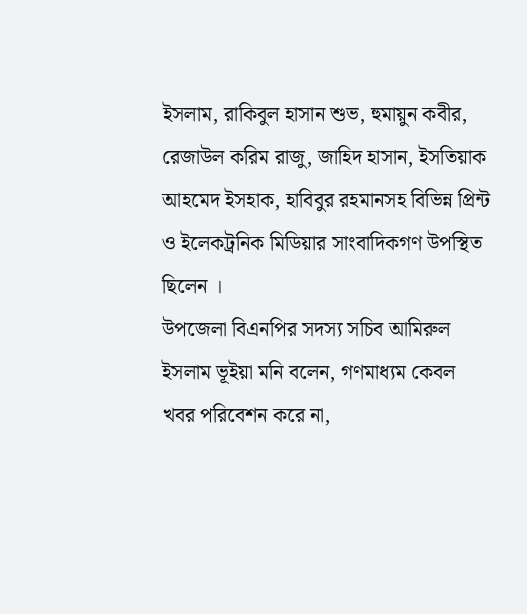ইসলাম, রাকিবুল হাসান শুভ, হুমায়ুন কবীর, রেজাউল করিম রাজু, জাহিদ হাসান, ইসতিয়াক আহমেদ ইসহাক, হাবিবুর রহমানসহ বিভিন্ন প্রিন্ট ও ইলেকট্রনিক মিডিয়ার সাংবাদিকগণ উপস্থিত ছিলেন ।
উপজেলা বিএনপির সদস্য সচিব আমিরুল ইসলাম ভূইয়া মনি বলেন, গণমাধ্যম কেবল খবর পরিবেশন করে না,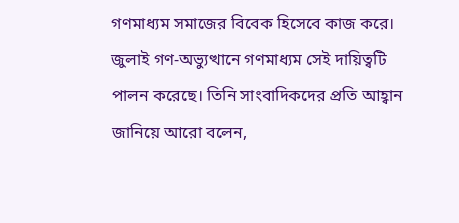গণমাধ্যম সমাজের বিবেক হিসেবে কাজ করে। জুলাই গণ-অভ্যুত্থানে গণমাধ্যম সেই দায়িত্বটি পালন করেছে। তিনি সাংবাদিকদের প্রতি আহ্বান জানিয়ে আরো বলেন,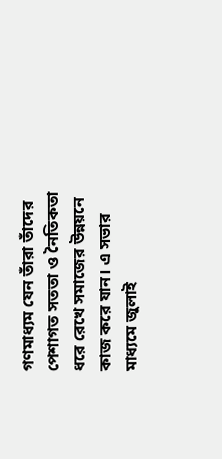গণমাধ্যম যেন তাঁরা তাঁদের পেশাগত সততা ও নৈতিকতা ধরে রেখে সমাজের উন্নয়নে কাজ করে যান। এ সভার মাধ্যমে জুলাই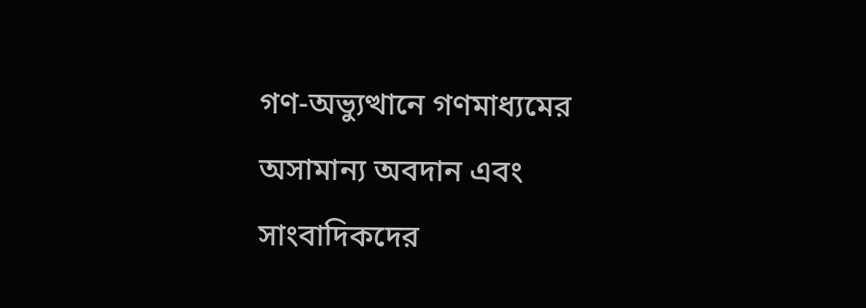গণ-অভ্যুত্থানে গণমাধ্যমের অসামান্য অবদান এবং সাংবাদিকদের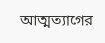আত্মত্যাগের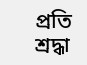প্রতি শ্রদ্ধা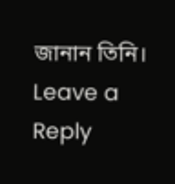জানান তিনি।
Leave a Reply